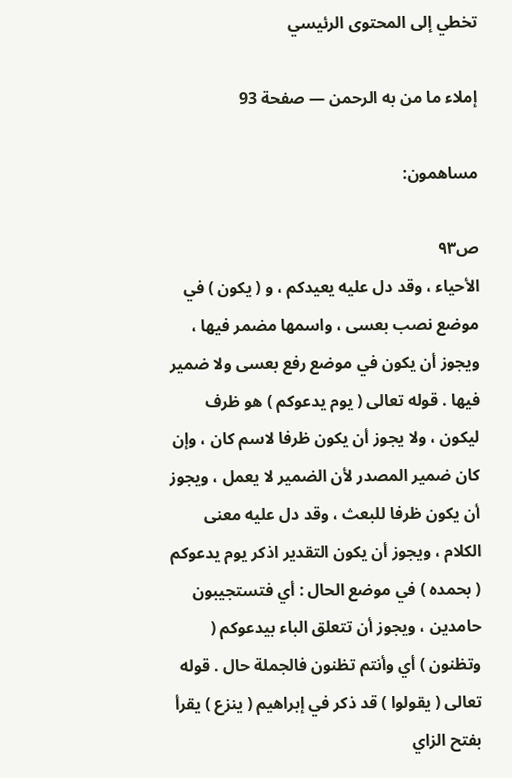تخطي إلى المحتوى الرئيسي

إملاء ما من به الرحمن — صفحة 93

مساهمون:

ص٩٣
الأحياء ، وقد دل عليه يعيدكم ، و ( يكون ) في موضع نصب بعسى ، واسمها مضمر فيها ، ويجوز أن يكون في موضع رفع بعسى ولا ضمير فيها . قوله تعالى ( يوم يدعوكم ) هو ظرف ليكون ، ولا يجوز أن يكون ظرفا لاسم كان ، وإن كان ضمير المصدر لأن الضمير لا يعمل ، ويجوز أن يكون ظرفا للبعث ، وقد دل عليه معنى الكلام ، ويجوز أن يكون التقدير اذكر يوم يدعوكم ( بحمده ) في موضع الحال : أي فتستجيبون حامدين ، ويجوز أن تتعلق الباء بيدعوكم ( وتظنون ) أي وأنتم تظنون فالجملة حال . قوله تعالى ( يقولوا ) قد ذكر في إبراهيم ( ينزع ) يقرأ بفتح الزاي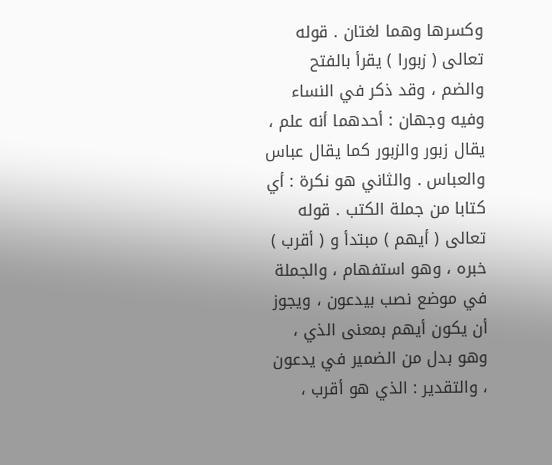وكسرها وهما لغتان . قوله تعالى ( زبورا ) يقرأ بالفتح والضم ، وقد ذكر في النساء وفيه وجهان : أحدهما أنه علم ، يقال زبور والزبور كما يقال عباس والعباس . والثاني هو نكرة : أي كتابا من جملة الكتب . قوله تعالى ( أيهم ) مبتدأ و ( أقرب ) خبره ، وهو استفهام ، والجملة في موضع نصب بيدعون ، ويجوز أن يكون أيهم بمعنى الذي ، وهو بدل من الضمير في يدعون ، والتقدير : الذي هو أقرب ،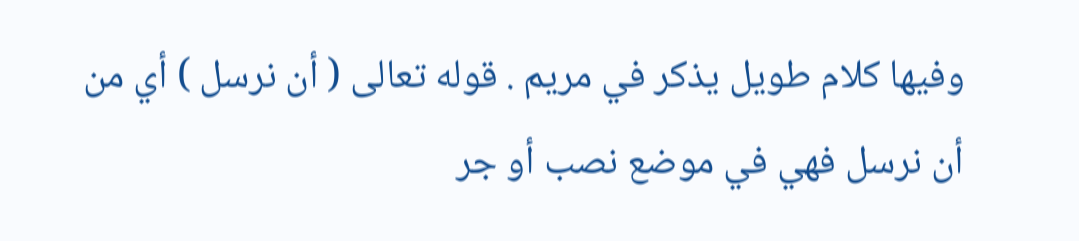وفيها كلام طويل يذكر في مريم . قوله تعالى ( أن نرسل ) أي من أن نرسل فهي في موضع نصب أو جر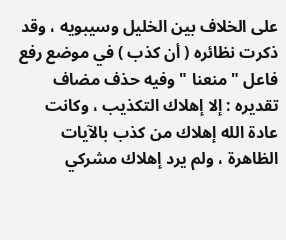على الخلاف بين الخليل وسيبويه ، وقد ذكرت نظائره ( أن كذب ) في موضع رفع فاعل " منعنا " وفيه حذف مضاف تقديره : إلا إهلاك التكذيب ، وكانت عادة الله إهلاك من كذب بالآيات الظاهرة ، ولم يرد إهلاك مشركي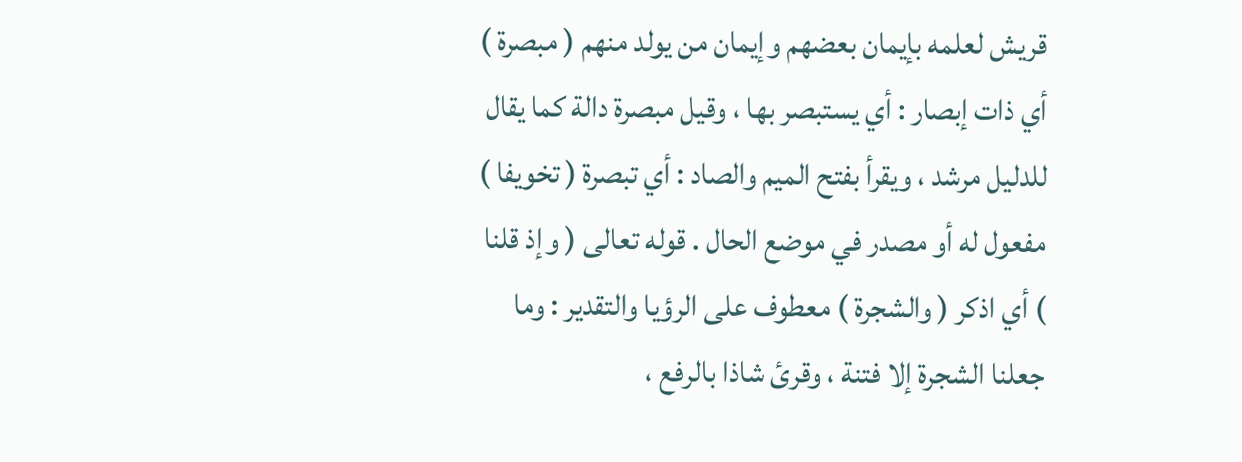قريش لعلمه بإيمان بعضهم وإيمان من يولد منهم ( مبصرة ) أي ذات إبصار : أي يستبصر بها ، وقيل مبصرة دالة كما يقال للدليل مرشد ، ويقرأ بفتح الميم والصاد : أي تبصرة ( تخويفا ) مفعول له أو مصدر في موضع الحال . قوله تعالى ( وإذ قلنا ) أي اذكر ( والشجرة ) معطوف على الرؤيا والتقدير : وما جعلنا الشجرة إلا فتنة ، وقرئ شاذا بالرفع ،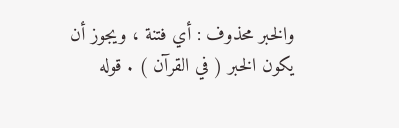والخبر محذوف : أي فتنة ، ويجوز أن يكون الخبر ( في القرآن ) . قوله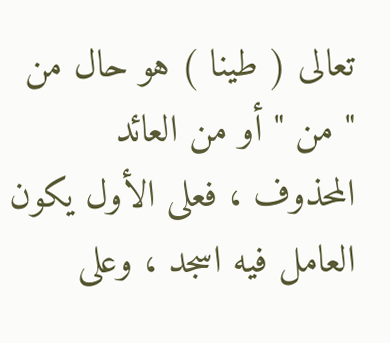تعالى ( طينا ) هو حال من " من " أو من العائد المحذوف ، فعلى الأول يكون العامل فيه اسجد ، وعلى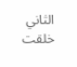الثاني خلقت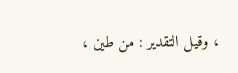، وقيل التقدير : من طين ،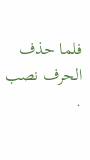فلما حذف الحرف نصب .